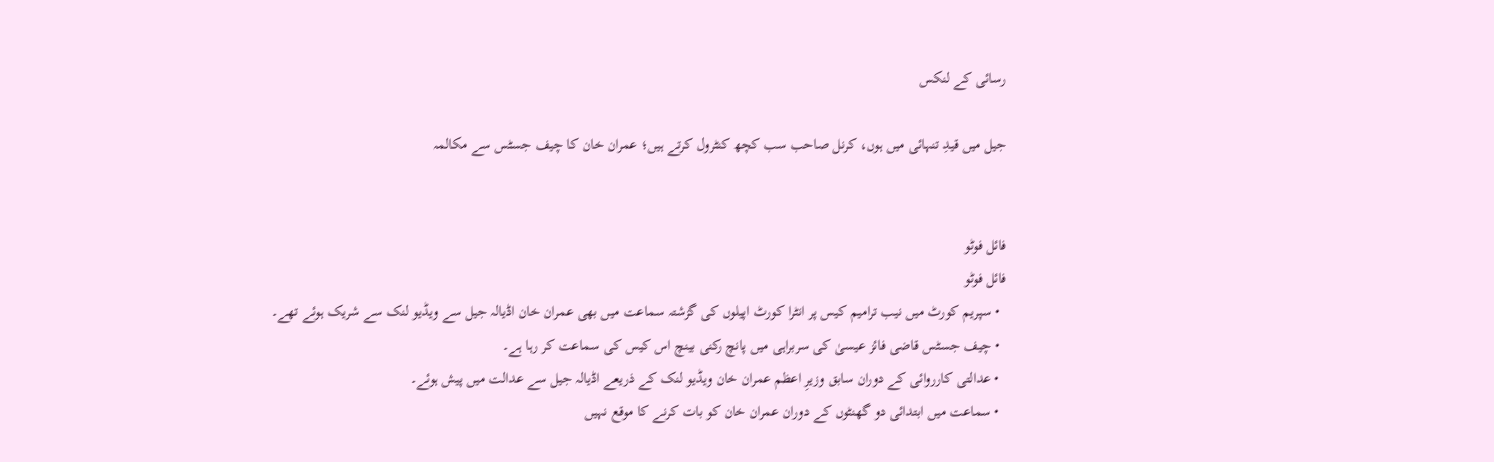رسائی کے لنکس

جیل میں قیدِ تنہائی میں ہوں، کرنل صاحب سب کچھ کنٹرول کرتے ہیں؛ عمران خان کا چیف جسٹس سے مکالمہ


فائل فوٹو
فائل فوٹو
  • سپریم کورٹ میں نیب ترامیم کیس پر انٹرا کورٹ اپیلوں کی گزشتہ سماعت میں بھی عمران خان اڈیالہ جیل سے ویڈیو لنک سے شریک ہوئے تھے۔
  • چیف جسٹس قاضی فائز عیسیٰ کی سربراہی میں پانچ رکنی بینچ اس کیس کی سماعت کر رہا ہے۔
  • عدالتی کارروائی کے دوران سابق وزیرِ اعظم عمران خان ویڈیو لنک کے ذریعے اڈیالہ جیل سے عدالت میں پیش ہوئے۔
  • سماعت میں ابتدائی دو گھنٹوں کے دوران عمران خان کو بات کرنے کا موقع نہیں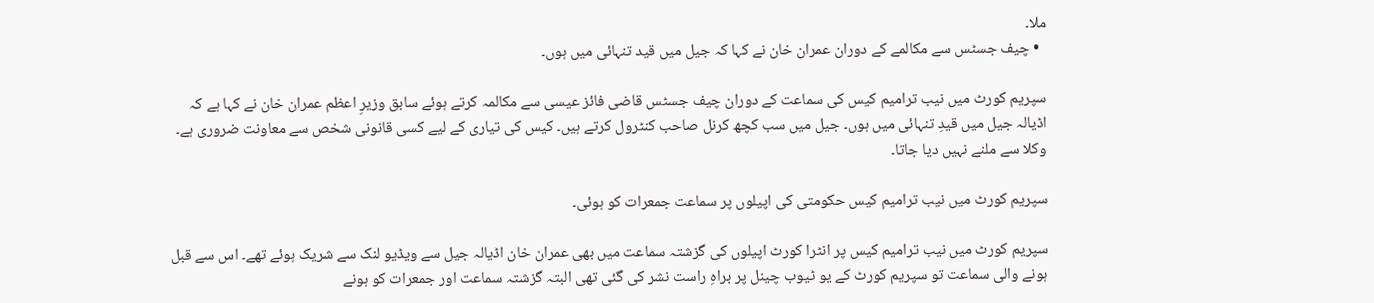ملا۔
  • چیف جسٹس سے مکالمے کے دوران عمران خان نے کہا کہ جیل میں قید تنہائی میں ہوں۔

سپریم کورٹ میں نیب ترامیم کیس کی سماعت کے دوران چیف جسٹس قاضی فائز عیسی سے مکالمہ کرتے ہوئے سابق وزیرِ اعظم عمران خان نے کہا ہے کہ اڈیالہ جیل میں قیدِ تنہائی میں ہوں۔ جیل میں سب کچھ کرنل صاحب کنٹرول کرتے ہیں۔ کیس کی تیاری کے لیے کسی قانونی شخص سے معاونت ضروری ہے۔ وکلا سے ملنے نہیں دیا جاتا۔

سپریم کورٹ میں نیب ترامیم کیس حکومتی کی اپیلوں پر سماعت جمعرات کو ہوئی۔

سپریم کورٹ میں نیب ترامیم کیس پر انٹرا کورٹ اپیلوں کی گزشتہ سماعت میں بھی عمران خان اڈیالہ جیل سے ویڈیو لنک سے شریک ہوئے تھے۔ اس سے قبل ہونے والی سماعت تو سپریم کورٹ کے یو ٹیوب چینل پر براہِ راست نشر کی گئی تھی البتہ گزشتہ سماعت اور جمعرات کو ہونے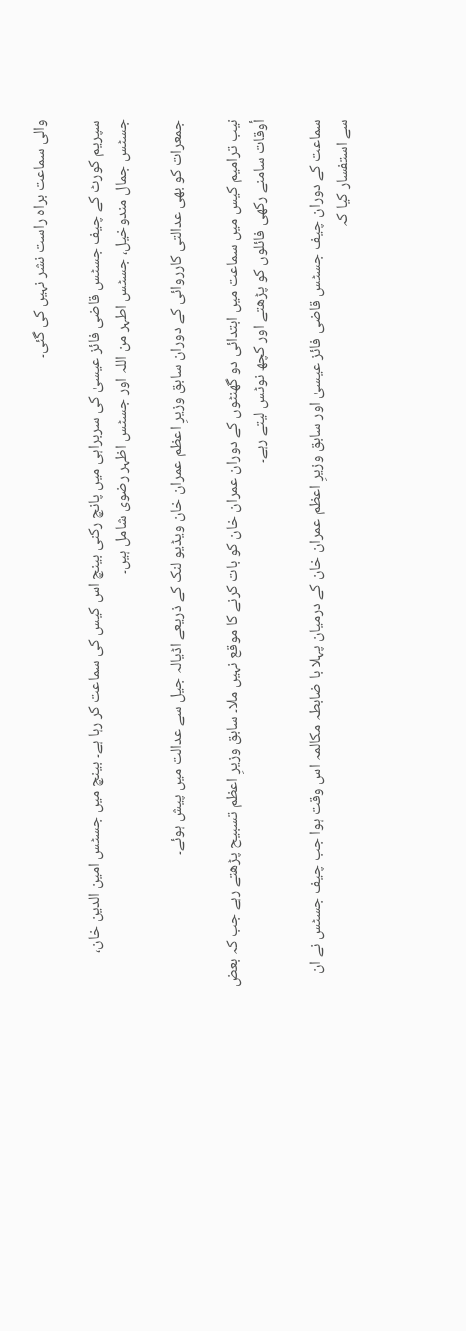والی سماعت براہ راست نشر نہیں کی گئی۔

سپریم کورٹ کے چیف جسٹس قاضی فائز عیسیٰ کی سربراہی میں پانچ رکنی بینچ اس کیس کی سماعت کر رہا ہے۔ بینچ میں جسٹس امین الدین خان، جسٹس جمال مندوخیل، جسٹس اطہر من اللہ اور جسٹس اظہر رضوی شامل ہیں۔

جمعرات کو بھی عدالتی کارروائی کے دوران سابق وزیرِ اعظم عمران خان ویڈیو لنک کے ذریعے اڈیالہ جیل سے عدالت میں پیش ہوئے۔

نیب ترامیم کیس میں سماعت میں ابتدائی دو گھنٹوں کے دوران عمران خان کو بات کرنے کا موقع نہیں ملا۔ سابق وزیرِ اعظم تسبیح پڑھتے رہے جب کہ بعض أوقات سامنے رکھی فائلوں کو پڑھتے اور کچھ نوٹس لیتے رہے۔

سماعت کے دوران چیف جسٹس قاضی فائز عیسیٰ اور سابق وزیرِ اعظم عمران خان کے درمیان پہلا با ضابطہ مکالمہ اس وقت ہوا جب چیف جسٹس نے ان سے استفسار کیا کہ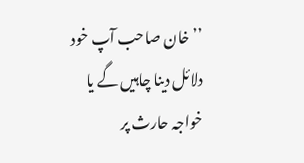’’خان صاحب آپ خود دلائل دینا چاہیں گے یا خواجہ حارث پر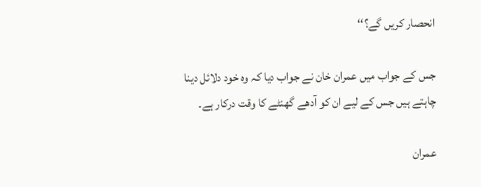انحصار کریں گے؟‘‘

جس کے جواب میں عمران خان نے جواب دیا کہ وہ خود دلائل دینا چاہتے ہیں جس کے لیے ان کو آدھے گھنٹے کا وقت درکار ہے۔

عمران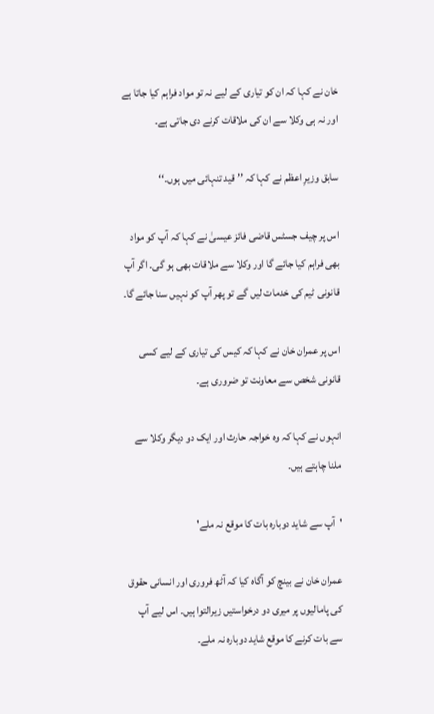خان نے کہا کہ ان کو تیاری کے لیے نہ تو مواد فراہم کیا جاتا ہے اور نہ ہی وکلا سے ان کی ملاقات کرنے دی جاتی ہے۔

سابق وزیرِ اعظم نے کہا کہ ’’قید تنہائی میں ہوں۔‘‘

اس پر چیف جسٹس قاضی فائز عیسیٰ نے کہا کہ آپ کو مواد بھی فراہم کیا جائے گا اور وکلا سے ملاقات بھی ہو گی۔ اگر آپ قانونی ٹیم کی خدمات لیں گے تو پھر آپ کو نہیں سنا جائے گا۔

اس پر عمران خان نے کہا کہ کیس کی تیاری کے لیے کسی قانونی شخص سے معاونت تو ضروری ہے۔

انہوں نے کہا کہ وہ خواجہ حارث اور ایک دو دیگر وکلا سے ملنا چاہتے ہیں۔

'آپ سے شاید دوبارہ بات کا موقع نہ ملے'

عمران خان نے بینچ کو آگاہ کیا کہ آٹھ فروری اور انسانی حقوق کی پامالیوں پر میری دو درخواستیں زیرالتوا ہیں۔ اس لیے آپ سے بات کرنے کا موقع شاید دوبارہ نہ ملے۔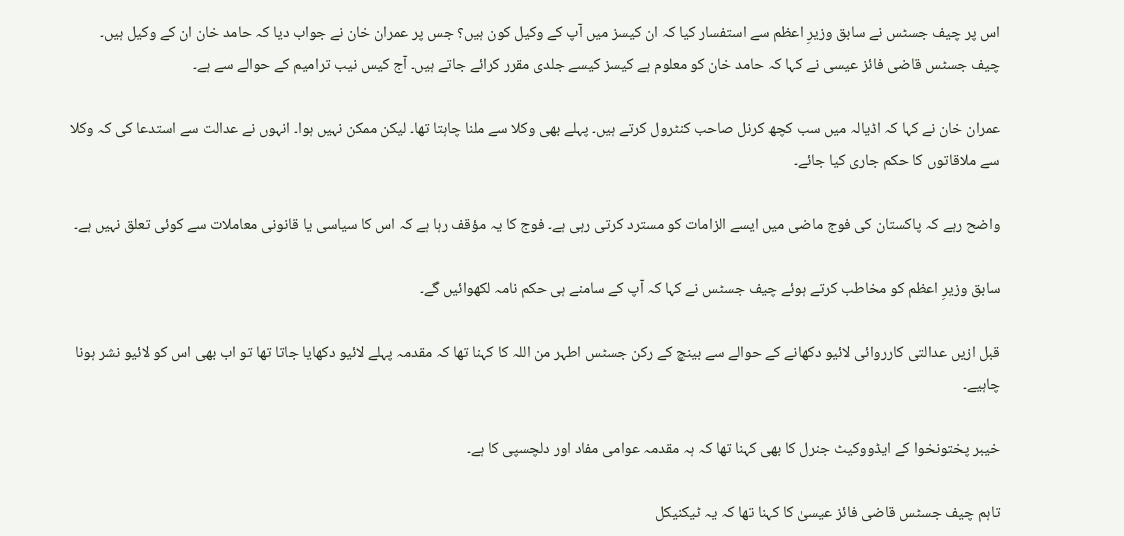اس پر چیف جسٹس نے سابق وزیرِ اعظم سے استفسار کیا کہ ان کیسز میں آپ کے وکیل کون ہیں؟ جس پر عمران خان نے جواب دیا کہ حامد خان ان کے وکیل ہیں۔ چیف جسٹس قاضی فائز عیسی نے کہا کہ حامد خان کو معلوم ہے کیسز کیسے جلدی مقرر کرائے جاتے ہیں۔ آج کیس نیب ترامیم کے حوالے سے ہے۔

عمران خان نے کہا کہ اڈیالہ میں سب کچھ کرنل صاحب کنٹرول کرتے ہیں۔ پہلے بھی وکلا سے ملنا چاہتا تھا۔ لیکن ممکن نہیں ہوا۔ انہوں نے عدالت سے استدعا کی کہ وکلا سے ملاقاتوں کا حکم جاری کیا جائے۔

واضح رہے کہ پاکستان کی فوج ماضی میں ایسے الزامات کو مسترد کرتی رہی ہے۔ فوج کا یہ مؤقف رہا ہے کہ اس کا سیاسی یا قانونی معاملات سے کوئی تعلق نہیں ہے۔

سابق وزیرِ اعظم کو مخاطب کرتے ہوئے چیف جسٹس نے کہا کہ آپ کے سامنے ہی حکم نامہ لکھوائیں گے۔

قبل ازیں عدالتی کارروائی لائیو دکھانے کے حوالے سے بینچ کے رکن جسٹس اطہر من اللہ کا کہنا تھا کہ مقدمہ پہلے لائیو دکھایا جاتا تھا تو اب بھی اس کو لائیو نشر ہونا چاہیے۔

خیبر پختونخوا کے ایڈووکیٹ جنرل کا بھی کہنا تھا کہ ہہ مقدمہ عوامی مفاد اور دلچسپی کا ہے۔

تاہم چیف جسٹس قاضی فائز عیسیٰ کا کہنا تھا کہ یہ ٹیکنیکل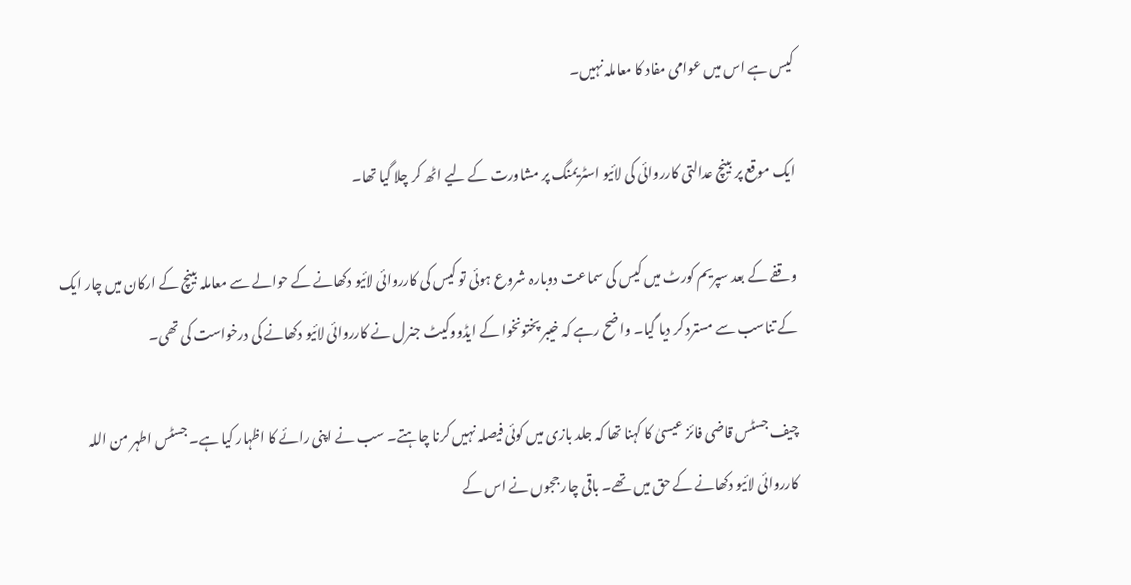کیس ہے اس میں عوامی مفاد کا معاملہ نہیں۔

ایک موقع پر بینچ عدالتی کارروائی کی لائیو اسٹریمنگ پر مشاورت کے لیے اٹھ کر چلا گیا تھا۔

وقفے کے بعد سپریم کورٹ میں کیس کی سماعت دوبارہ شروع ہوئی تو کیس کی کارروائی لائیو دکھانے کے حوالے سے معاملہ بینچ کے ارکان میں چار ایک کے تناسب سے مسترد کر دیا گیا۔ واضح رہے کہ خیبر پختونخوا کے ایڈووکیٹ جنرل نے کارروائی لائیو دکھانے کی درخواست کی تھی۔

چیف جسٹس قاضی فائز عیسیٰ کا کہنا تھا کہ جلد بازی میں کوئی فیصلہ نہیں کرنا چاہتے۔ سب نے اپنی رائے کا اظہار کیا ہے۔ جسٹس اطہر من اللہ کارروائی لائیو دکھانے کے حق میں تھے۔ باقی چار ججوں نے اس کے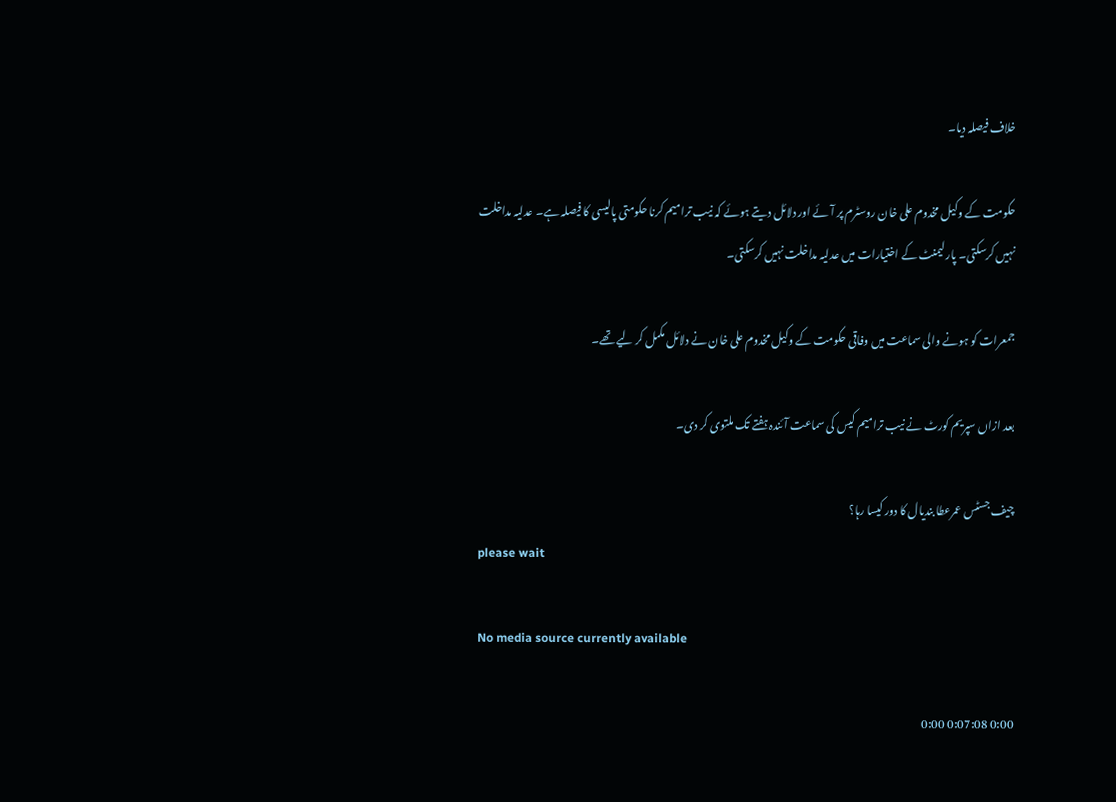خلاف فیصلہ دیا۔

حکومت کے وکیل مخدوم علی خان روسٹرم پر آئے اور دلائل دیتے ہوئے کہ نیب ترامیم کرنا حکومتی پالیسی کا فیصلہ ہے۔ عدلیہ مداخلت نہیں کرسکتی۔ پارلیمنٹ کے اختیارات میں عدلیہ مداخلت نہیں کرسکتی۔

جمعرات کو ہونے والی سماعت میں وفاقی حکومت کے وکیل مخدوم علی خان نے دلائل مکمل کر لیے تھے۔

بعد ازاں سپریم کورٹ نے نیب ترامیم کیس کی سماعت آئندہ ہفتے تک ملتوی کر دی۔

چیف جسٹس عمرعطا بندیال کا دور کیسا رہا؟
please wait

No media source currently available

0:00 0:07:08 0:00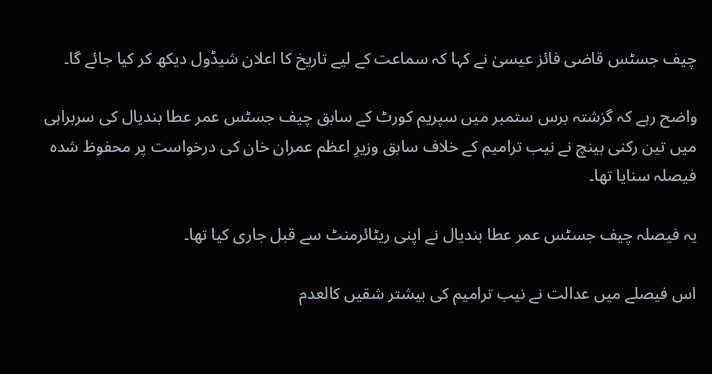چیف جسٹس قاضی فائز عیسیٰ نے کہا کہ سماعت کے لیے تاریخ کا اعلان شیڈول دیکھ کر کیا جائے گا۔

واضح رہے کہ گزشتہ برس ستمبر میں سپریم کورٹ کے سابق چیف جسٹس عمر عطا بندیال کی سربراہی میں تین رکنی بینچ نے نیب ترامیم کے خلاف سابق وزیرِ اعظم عمران خان کی درخواست پر محفوظ شدہ فیصلہ سنایا تھا۔

یہ فیصلہ چیف جسٹس عمر عطا بندیال نے اپنی ریٹائرمنٹ سے قبل جاری کیا تھا۔

اس فیصلے میں عدالت نے نیب ترامیم کی بیشتر شقیں کالعدم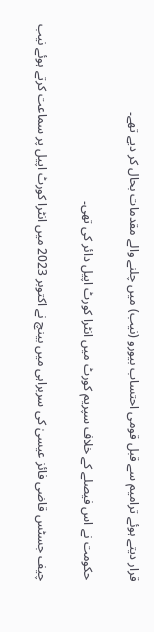قرار دیتے ہوئے ترامیم سے قبل قومی احتساب بیورو (نیب) میں چلنے والے مقدمات بحال کر دیے تھے۔

حکومت نے اس فیصلے کے خلاف سپریم کورٹ میں انٹرا کورٹ اپیل دائر کی تھی۔

چیف جسٹس قاضی فائز عیسیٰ کی سربراہی میں بینچ نے اکتوبر 2023 میں انٹرا کورٹ اپیل پر سماعت کرتے ہوئے نیب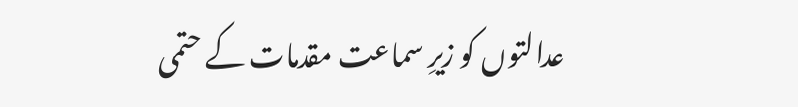عدالتوں کو زیرِ سماعت مقدمات کے حتمی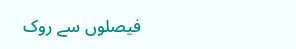فیصلوں سے روک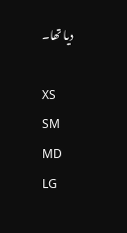دیا تھا۔

XS
SM
MD
LG